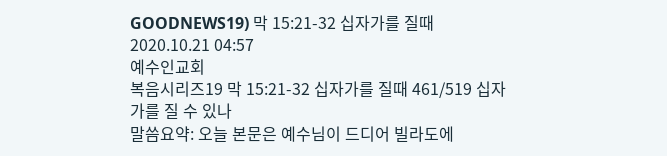GOODNEWS19) 막 15:21-32 십자가를 질때
2020.10.21 04:57
예수인교회
복음시리즈19 막 15:21-32 십자가를 질때 461/519 십자가를 질 수 있나
말씀요약: 오늘 본문은 예수님이 드디어 빌라도에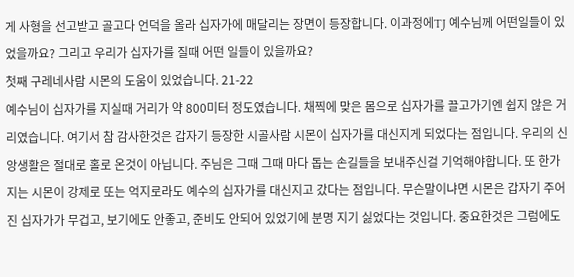게 사형을 선고받고 골고다 언덕을 올라 십자가에 매달리는 장면이 등장합니다. 이과정에TJ 예수님께 어떤일들이 있었을까요? 그리고 우리가 십자가를 질때 어떤 일들이 있을까요?
첫째 구레네사람 시몬의 도움이 있었습니다. 21-22
예수님이 십자가를 지실때 거리가 약 800미터 정도였습니다. 채찍에 맞은 몸으로 십자가를 끌고가기엔 쉽지 않은 거리였습니다. 여기서 참 감사한것은 갑자기 등장한 시골사람 시몬이 십자가를 대신지게 되었다는 점입니다. 우리의 신앙생활은 절대로 홀로 온것이 아닙니다. 주님은 그때 그때 마다 돕는 손길들을 보내주신걸 기억해야합니다. 또 한가지는 시몬이 강제로 또는 억지로라도 예수의 십자가를 대신지고 갔다는 점입니다. 무슨말이냐면 시몬은 갑자기 주어진 십자가가 무겁고, 보기에도 안좋고, 준비도 안되어 있었기에 분명 지기 싫었다는 것입니다. 중요한것은 그럼에도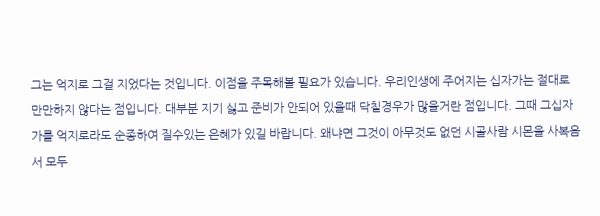그는 억지로 그걸 지었다는 것입니다. 이점을 주목해볼 필요가 있습니다. 우리인생에 주어지는 십자가는 절대로 만만하지 않다는 점입니다. 대부분 지기 싫고 준비가 안되어 있을때 닥칠경우가 많을거란 점입니다. 그때 그십자가를 억지로라도 순종하여 질수있는 은혜가 있길 바랍니다. 왜냐면 그것이 아무것도 없던 시골사람 시몬을 사복음서 모두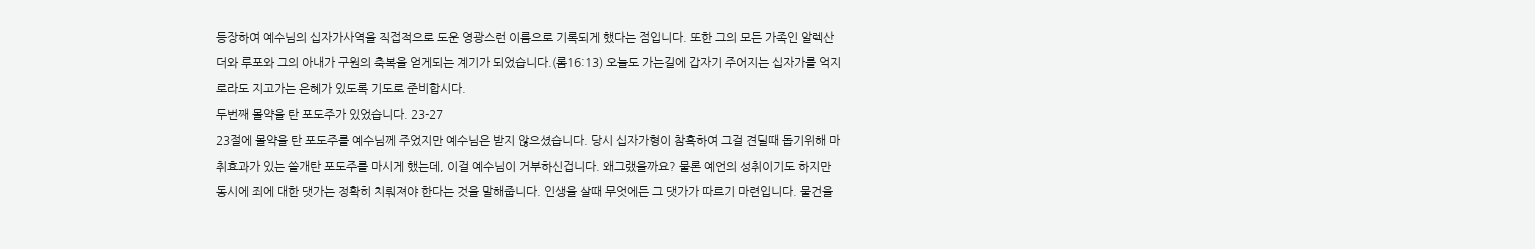등장하여 예수님의 십자가사역을 직접적으로 도운 영광스런 이름으로 기록되게 했다는 점입니다. 또한 그의 모든 가족인 알렉산더와 루포와 그의 아내가 구원의 축복을 얻게되는 계기가 되었습니다.(롬16:13) 오늘도 가는길에 갑자기 주어지는 십자가를 억지로라도 지고가는 은혜가 있도록 기도로 준비합시다.
두번째 몰약을 탄 포도주가 있었습니다. 23-27
23절에 몰약을 탄 포도주를 예수님께 주었지만 예수님은 받지 않으셨습니다. 당시 십자가형이 참혹하여 그걸 견딜때 돕기위해 마취효과가 있는 쓸개탄 포도주를 마시게 했는데, 이걸 예수님이 거부하신겁니다. 왜그랬을까요? 물론 예언의 성취이기도 하지만 동시에 죄에 대한 댓가는 정확히 치뤄져야 한다는 것을 말해줍니다. 인생을 살때 무엇에든 그 댓가가 따르기 마련입니다. 물건을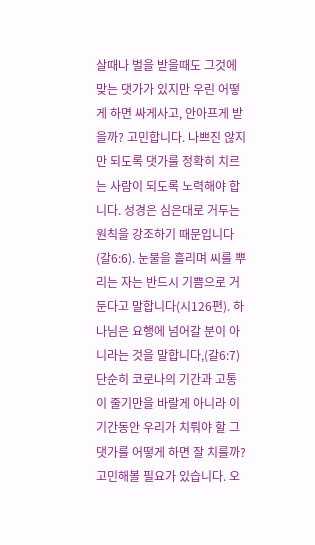살때나 벌을 받을때도 그것에 맞는 댓가가 있지만 우린 어떻게 하면 싸게사고, 안아프게 받을까? 고민합니다. 나쁘진 않지만 되도록 댓가를 정확히 치르는 사람이 되도록 노력해야 합니다. 성경은 심은대로 거두는 원칙을 강조하기 때문입니다(갈6:6). 눈물을 흘리며 씨를 뿌리는 자는 반드시 기쁨으로 거둔다고 말합니다(시126편). 하나님은 요행에 넘어갈 분이 아니라는 것을 말합니다,(갈6:7) 단순히 코로나의 기간과 고통이 줄기만을 바랄게 아니라 이기간동안 우리가 치뤄야 할 그댓가를 어떻게 하면 잘 치를까? 고민해볼 필요가 있습니다. 오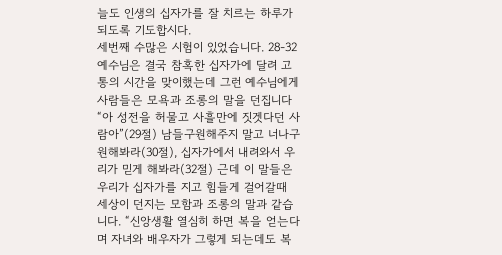늘도 인생의 십자가를 잘 치르는 하루가 되도록 기도합시다.
세번째 수많은 시험이 있었습니다. 28-32
예수님은 결국 참혹한 십자가에 달려 고통의 시간을 맞이했는데 그런 예수님에게 사람들은 모욕과 조롱의 말을 던집니다 “아 성전을 허물고 사흘만에 짓겟다던 사람아”(29절) 남들구원해주지 말고 너나구원해봐라(30절), 십자가에서 내려와서 우리가 믿게 해봐라(32절) 근데 이 말들은 우리가 십자가를 지고 힘들게 걸어갈때 세상이 던지는 모함과 조롱의 말과 같습니다. “신앙생활 열심히 하면 복을 얻는다며 자녀와 배우자가 그렇게 되는데도 복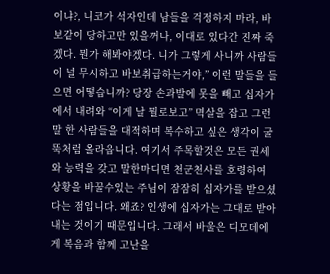이냐?, 니코가 석자인데 남들을 걱정하지 마라, 바보같이 당하고만 있을꺼나, 이대로 있다간 진짜 죽겠다. 뭔가 해봐야겠다. 니가 그렇게 사니까 사람들이 널 무시하고 바보취급하는거야,” 이런 말들을 들으면 어떻습니까? 당장 손과발에 못을 빼고 십자가에서 내려와 “이게 날 뭘로보고” 멱살을 잡고 그런말 한 사람들을 대적하며 복수하고 싶은 생각이 굴뚝처럼 올라옵니다. 여기서 주목할것은 모든 권세와 능력을 갖고 말한마디면 천군천사를 호령하여 상황을 바꿀수있는 주님이 잠잠히 십자가를 받으셨다는 점입니다. 왜죠? 인생에 십자가는 그대로 받아내는 것이기 때문입니다. 그래서 바울은 디모데에게 복음과 함께 고난을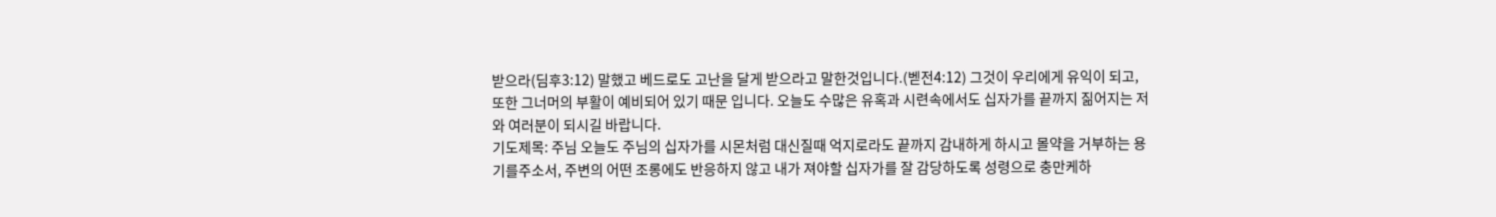받으라(딤후3:12) 말했고 베드로도 고난을 달게 받으라고 말한것입니다.(벧전4:12) 그것이 우리에게 유익이 되고, 또한 그너머의 부활이 예비되어 있기 때문 입니다. 오늘도 수많은 유혹과 시련속에서도 십자가를 끝까지 짊어지는 저와 여러분이 되시길 바랍니다.
기도제목: 주님 오늘도 주님의 십자가를 시몬처럼 대신질때 억지로라도 끝까지 감내하게 하시고 몰약을 거부하는 용기를주소서, 주변의 어떤 조롱에도 반응하지 않고 내가 져야할 십자가를 잘 감당하도록 성령으로 충만케하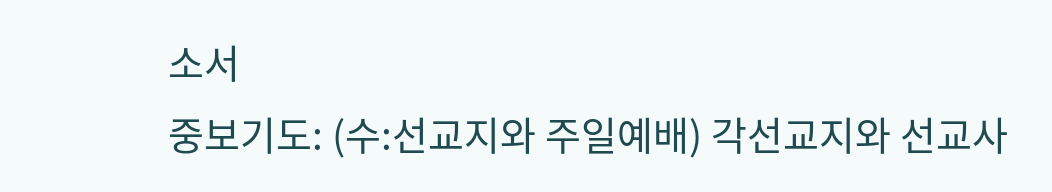소서
중보기도: (수:선교지와 주일예배) 각선교지와 선교사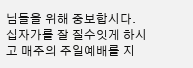님들을 위해 중보합시다. 십자가를 잘 질수잇게 하시고 매주의 주일예배를 지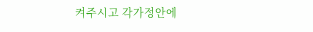켜주시고 각가정안에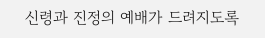신령과 진정의 예배가 드려지도록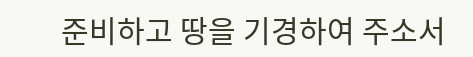준비하고 땅을 기경하여 주소서